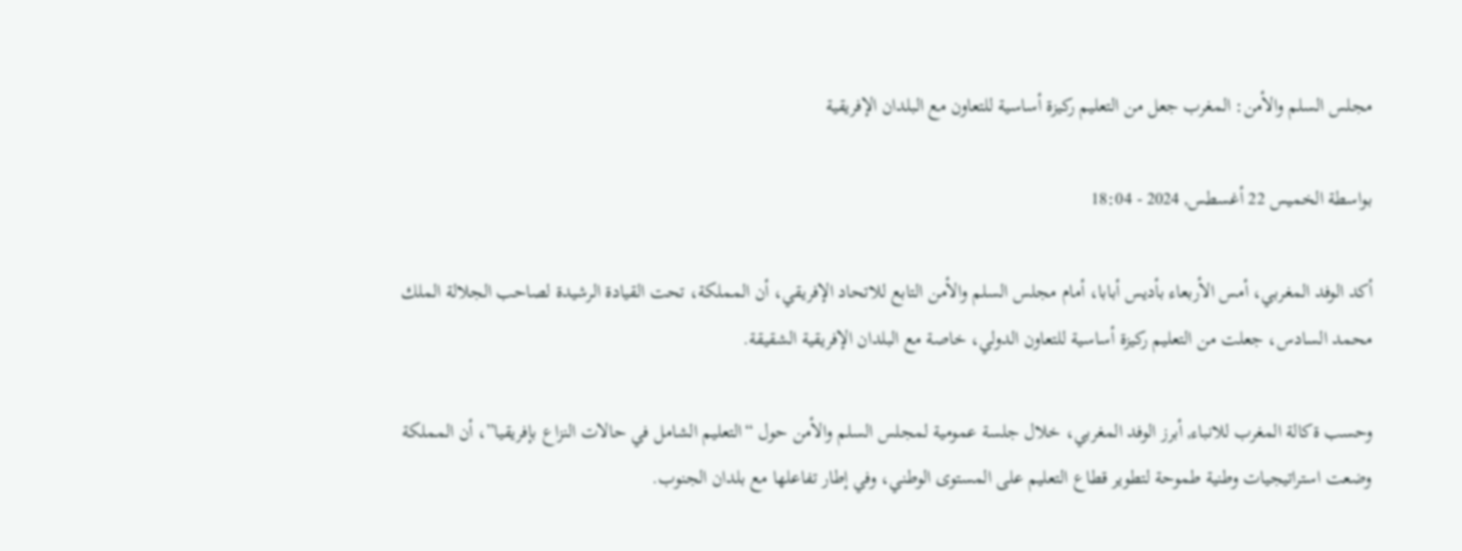مجلس السلم والأمن: المغرب جعل من التعليم ركيزة أساسية للتعاون مع البلدان الإفريقية

بواسطة الخميس 22 أغسطس, 2024 - 18:04

أكد الوفد المغربي، أمس الأربعاء بأديس أبابا، أمام مجلس السلم والأمن التابع للاتحاد الإفريقي، أن المملكة، تحت القيادة الرشيدة لصاحب الجلالة الملك محمد السادس، جعلت من التعليم ركيزة أساسية للتعاون الدولي، خاصة مع البلدان الإفريقية الشقيقة.

وحسب ةكالة المغرب للانباء, أبرز الوفد المغربي، خلال جلسة عمومية لمجلس السلم والأمن حول “التعليم الشامل في حالات النزاع بإفريقيا”، أن المملكة وضعت استراتيجيات وطنية طموحة لتطوير قطاع التعليم على المستوى الوطني، وفي إطار تفاعلها مع بلدان الجنوب.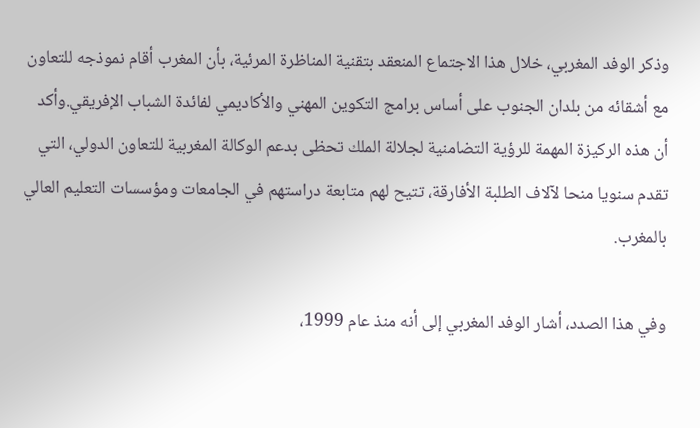وذكر الوفد المغربي، خلال هذا الاجتماع المنعقد بتقنية المناظرة المرئية، بأن المغرب أقام نموذجه للتعاون مع أشقائه من بلدان الجنوب على أساس برامج التكوين المهني والأكاديمي لفائدة الشباب الإفريقي.وأكد أن هذه الركيزة المهمة للرؤية التضامنية لجلالة الملك تحظى بدعم الوكالة المغربية للتعاون الدولي، التي تقدم سنويا منحا لآلاف الطلبة الأفارقة، تتيح لهم متابعة دراستهم في الجامعات ومؤسسات التعليم العالي بالمغرب.

وفي هذا الصدد، أشار الوفد المغربي إلى أنه منذ عام 1999،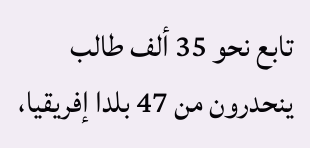تابع نحو 35 ألف طالب ينحدرون من 47 بلدا إفريقيا،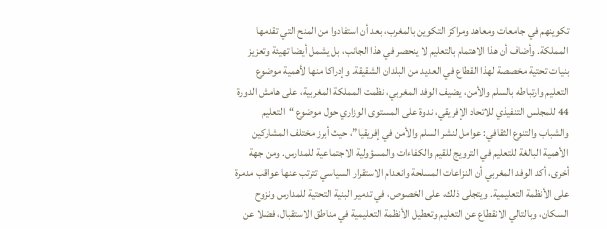تكوينهم في جامعات ومعاهد ومراكز التكوين بالمغرب، بعد أن استفادوا من المنح التي تقدمها المملكة. وأضاف أن هذا الاهتمام بالتعليم لا ينحصر في هذا الجانب، بل يشمل أيضا تهيئة وتعزيز بنيات تحتية مخصصة لهذا القطاع في العديد من البلدان الشقيقة. وإدراكا منها لأهمية موضوع التعليم وارتباطه بالسلم والأمن، يضيف الوفد المغربي، نظمت المملكة المغربية، على هامش الدورة 44 للمجلس التنفيذي للاتحاد الإفريقي، ندوة على المستوى الوزاري حول موضوع “التعليم والشباب والتنوع الثقافي: عوامل لنشر السلم والأمن في إفريقيا”، حيث أبرز مختلف المشاركين الأهمية البالغة للتعليم في الترويج للقيم والكفاءات والمسؤولية الاجتماعية للمدارس. ومن جهة أخرى، أكد الوفد المغربي أن النزاعات المسلحة وانعدام الاستقرار السياسي تترتب عنها عواقب مدمرة على الأنظمة التعليمية. ويتجلى ذلك، على الخصوص، في تدمير البنية التحتية للمدارس ونزوح السكان، وبالتالي الانقطاع عن التعليم وتعطيل الأنظمة التعليمية في مناطق الاستقبال، فضلا عن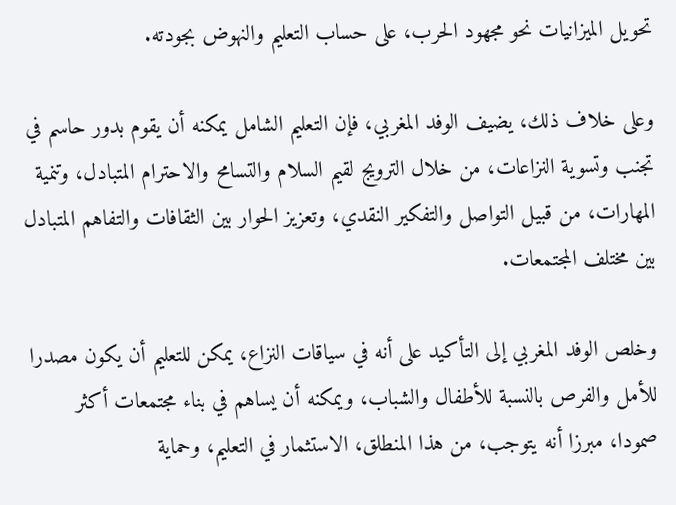تحويل الميزانيات نحو مجهود الحرب، على حساب التعليم والنهوض بجودته.

وعلى خلاف ذلك، يضيف الوفد المغربي، فإن التعليم الشامل يمكنه أن يقوم بدور حاسم في تجنب وتسوية النزاعات، من خلال الترويج لقيم السلام والتسامح والاحترام المتبادل، وتنمية المهارات، من قبيل التواصل والتفكير النقدي، وتعزيز الحوار بين الثقافات والتفاهم المتبادل بين مختلف المجتمعات.

وخلص الوفد المغربي إلى التأكيد على أنه في سياقات النزاع، يمكن للتعليم أن يكون مصدرا للأمل والفرص بالنسبة للأطفال والشباب، ويمكنه أن يساهم في بناء مجتمعات أكثر صمودا، مبرزا أنه يتوجب، من هذا المنطلق، الاستثمار في التعليم، وحماية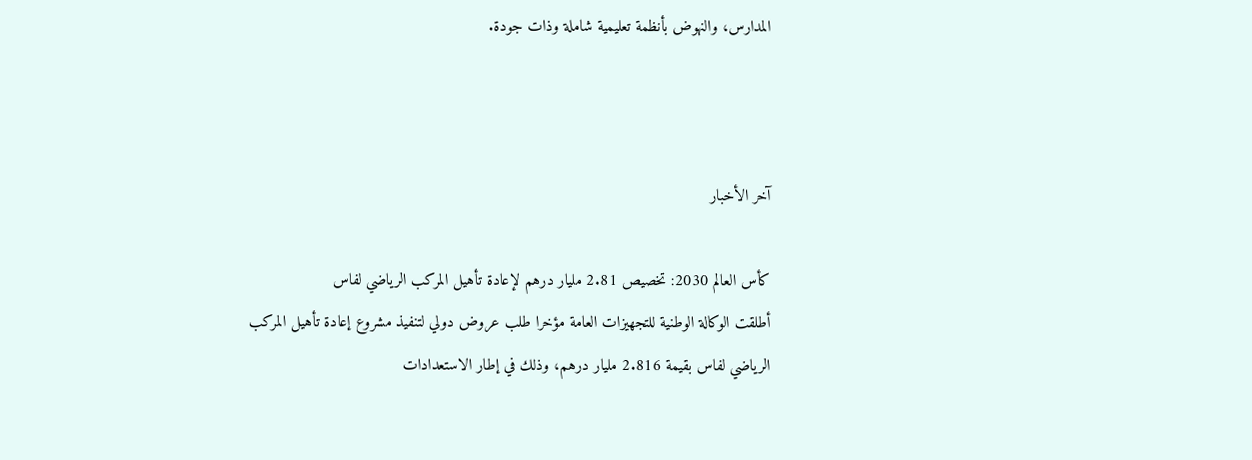المدارس، والنهوض بأنظمة تعليمية شاملة وذات جودة.



آخر الأخبار

كأس العالم 2030: تخصيص 2.81 مليار درهم لإعادة تأهيل المركب الرياضي لفاس
أطلقت الوكالة الوطنية للتجهيزات العامة مؤخرا طلب عروض دولي لتنفيذ مشروع إعادة تأهيل المركب الرياضي لفاس بقيمة 2.816 مليار درهم، وذلك في إطار الاستعدادات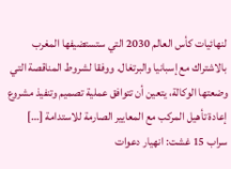لنهائيات كأس العالم 2030 التي ستستضيفها المغرب بالاشتراك مع إسبانيا والبرتغال. ووفقا لشروط المناقصة التي وضعتها الوكالة، يتعين أن تتوافق عملية تصميم وتنفيذ مشروع إعادة تأهيل المركب مع المعايير الصارمة للاستدامة […]
سراب 15 غشت: انهيار دعوات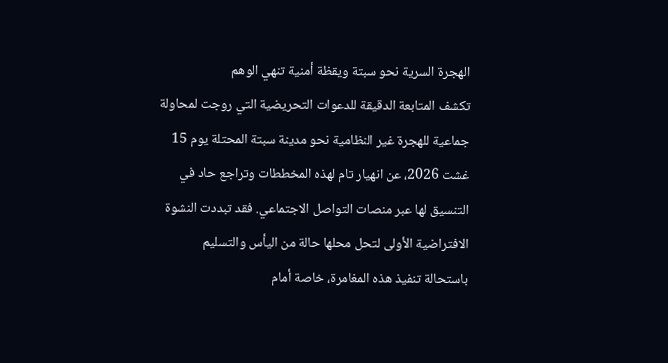الهجرة السرية نحو سبتة ويقظة أمنية تنهي الوهم
تكشف المتابعة الدقيقة للدعوات التحريضية التي روجت لمحاولة جماعية للهجرة غير النظامية نحو مدينة سبتة المحتلة يوم 15 غشت 2026، عن انهيار تام لهذه المخططات وتراجع حاد في التنسيق لها عبر منصات التواصل الاجتماعي. فقد تبددت النشوة الافتراضية الأولى لتحل محلها حالة من اليأس والتسليم باستحالة تنفيذ هذه المغامرة، خاصة أمام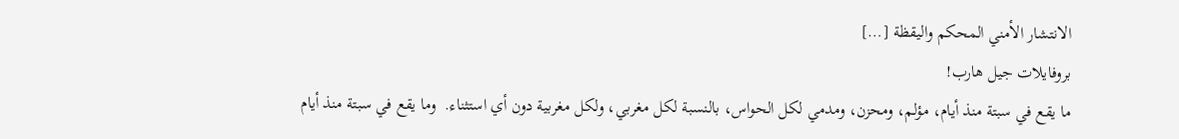الانتشار الأمني المحكم واليقظة […]
بروفايلات جيل هارب!
ما يقع في سبتة منذ أيام، مؤلم، ومحزن، ومدمي لكل الحواس، بالنسبة لكل مغربي، ولكل مغربية دون أي استثناء.  وما يقع في سبتة منذ أيام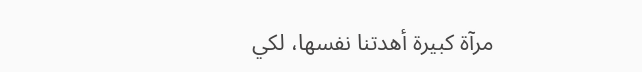مرآة كبيرة أهدتنا نفسها، لكي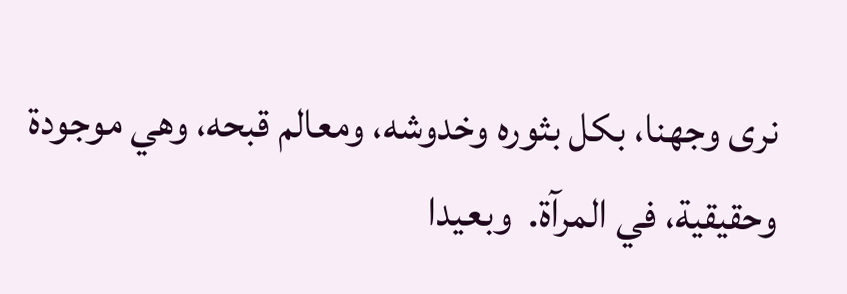نرى وجهنا، بكل بثوره وخدوشه، ومعالم قبحه، وهي موجودة وحقيقية، في المرآة.  وبعيدا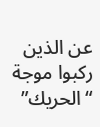عن الذين ركبوا موجة “الحريك”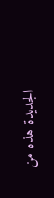الجديدة هذه من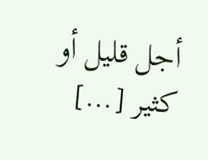أجل قليل أو كثير […]